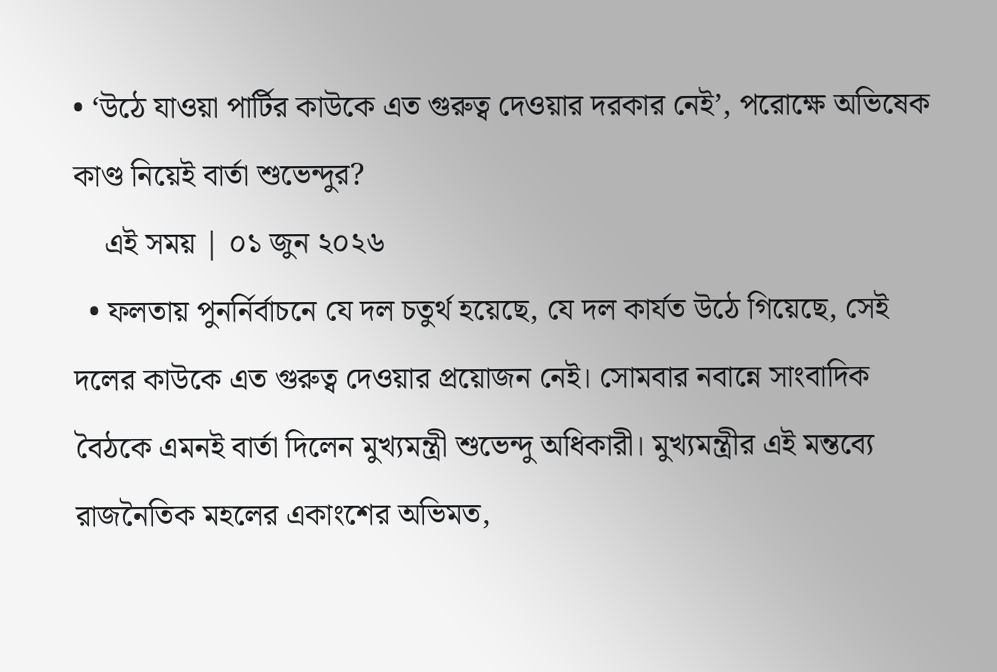• ‘উঠে যাওয়া পার্টির কাউকে এত গুরুত্ব দেওয়ার দরকার নেই’, পরোক্ষে অভিষেক কাণ্ড নিয়েই বার্তা শুভেন্দুর?
    এই সময় | ০১ জুন ২০২৬
  • ফলতায় পুনর্নির্বাচনে যে দল চতুর্থ হয়েছে, যে দল কার্যত উঠে গিয়েছে, সেই দলের কাউকে এত গুরুত্ব দেওয়ার প্রয়োজন নেই। সোমবার নবান্নে সাংবাদিক বৈঠকে এমনই বার্তা দিলেন মুখ্যমন্ত্রী শুভেন্দু অধিকারী। মুখ্যমন্ত্রীর এই মন্তব্যে রাজনৈতিক মহলের একাংশের অভিমত,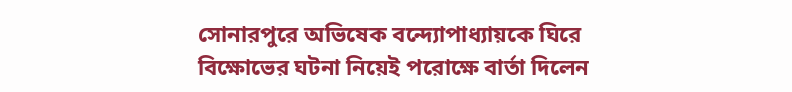সোনারপুরে অভিষেক বন্দ্যোপাধ্যায়কে ঘিরে বিক্ষোভের ঘটনা নিয়েই পরোক্ষে বার্তা দিলেন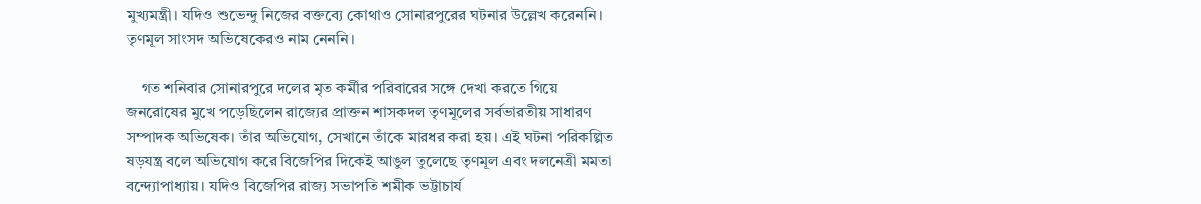মুখ্যমন্ত্রী। যদিও শুভেন্দু নিজের বক্তব্যে কোথাও সোনারপুরের ঘটনার উল্লেখ করেননি। তৃণমূল সাংসদ অভিষেকেরও নাম নেননি।

    গত শনিবার সোনারপুরে দলের মৃত কর্মীর পরিবারের সঙ্গে দেখা করতে গিয়ে জনরোষের মুখে পড়েছিলেন রাজ্যের প্রাক্তন শাসকদল তৃণমূলের সর্বভারতীয় সাধারণ সম্পাদক অভিষেক। তাঁর অভিযোগ, সেখানে তাঁকে মারধর করা হয়। এই ঘটনা পরিকল্পিত ষড়যন্ত্র বলে অভিযোগ করে বিজেপির দিকেই আঙুল তুলেছে তৃণমূল এবং দলনেত্রী মমতা বন্দ্যোপাধ্যায়। যদিও বিজেপির রাজ্য সভাপতি শমীক ভট্টাচার্য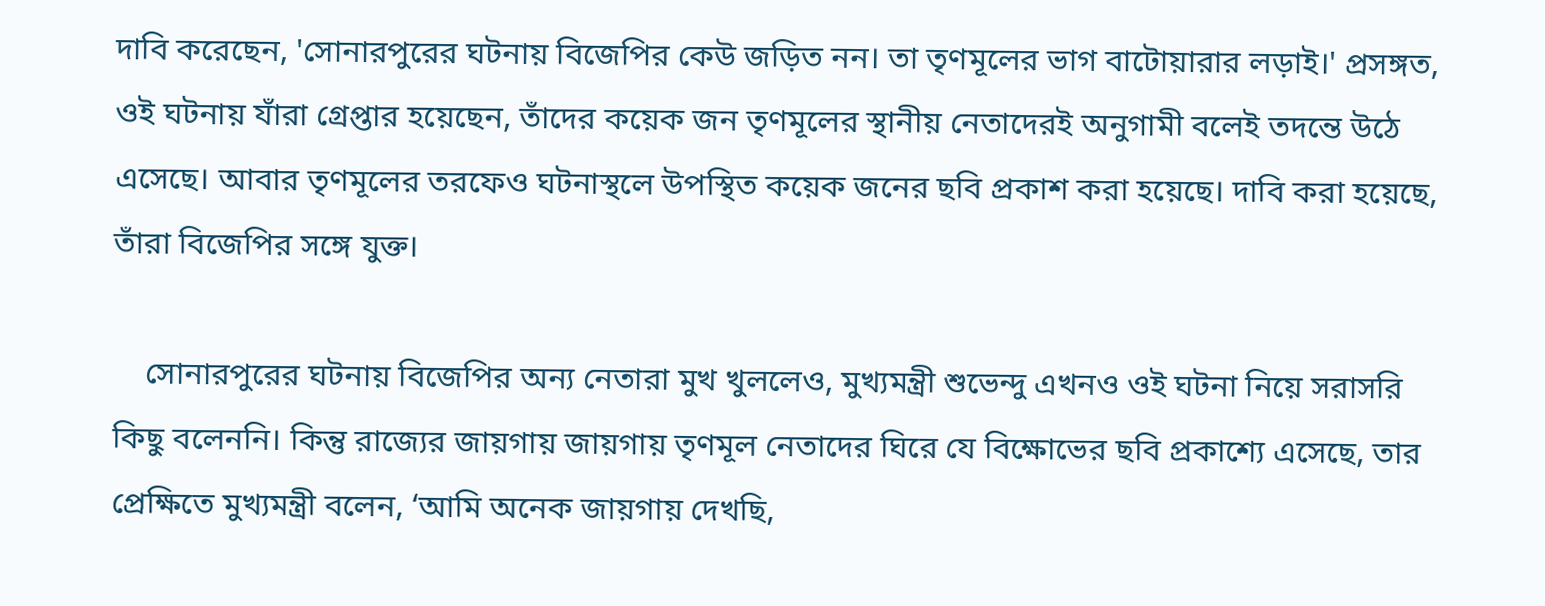দাবি করেছেন, 'সোনারপুরের ঘটনায় বিজেপির কেউ জড়িত নন। তা তৃণমূলের ভাগ বাটোয়ারার লড়াই।' প্রসঙ্গত, ওই ঘটনায় যাঁরা গ্রেপ্তার হয়েছেন, তাঁদের কয়েক জন তৃণমূলের স্থানীয় নেতাদেরই অনুগামী বলেই তদন্তে উঠে এসেছে। আবার তৃণমূলের তরফেও ঘটনাস্থলে উপস্থিত কয়েক জনের ছবি প্রকাশ করা হয়েছে। দাবি করা হয়েছে, তাঁরা বিজেপির সঙ্গে যুক্ত।

    সোনারপুরের ঘটনায় বিজেপির অন্য নেতারা মুখ খুললেও, মুখ্যমন্ত্রী শুভেন্দু এখনও ওই ঘটনা নিয়ে সরাসরি কিছু বলেননি। কিন্তু রাজ্যের জায়গায় জায়গায় তৃণমূল নেতাদের ঘিরে যে বিক্ষোভের ছবি প্রকাশ্যে এসেছে, তার প্রেক্ষিতে মুখ্যমন্ত্রী বলেন, ‘আমি অনেক জায়গায় দেখছি,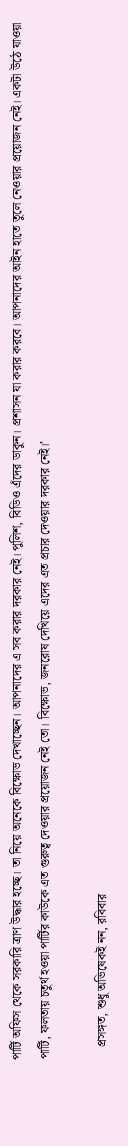পার্টি অফিস থেকে সরকারি ত্রাণ উদ্ধার হচ্ছে। তা নিয়ে অনেকে বিক্ষোভ দেখাচ্ছেন। আপনাদের এ সব করার দরকার নেই। পুলিশ, বিডিও এঁদের ডাকুন। প্রশাসন যা করার করবে। আপনাদের আইন হাতে তুলে নেওয়ার প্রয়োজন নেই। একটা উঠে যাওয়া পার্টি, ফলতায় চতুর্থ হওয়া পার্টির কাউকে এত গুরুত্ব দেওয়ার প্রয়োজন নেই তো। বিক্ষোভ, জনরোষ দেখিয়ে এদের এত প্রচার দেওয়ার দরকার নেই।’

    প্রসঙ্গত, শুধু অভিষেকই নন, রবিবার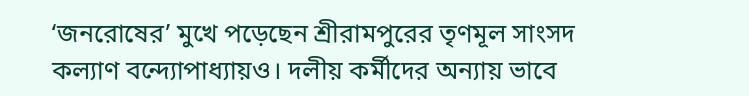‘জনরোষের’ মুখে পড়েছেন শ্রীরামপুরের তৃণমূল সাংসদ কল্যাণ বন্দ্যোপাধ্যায়ও। দলীয় কর্মীদের অন্যায় ভাবে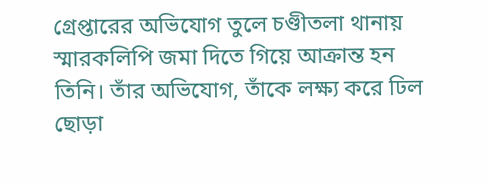গ্রেপ্তারের অভিযোগ তুলে চণ্ডীতলা থানায় স্মারকলিপি জমা দিতে গিয়ে আক্রান্ত হন তিনি। তাঁর অভিযোগ, তাঁকে লক্ষ্য করে ঢিল ছোড়া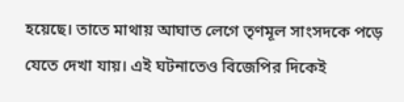হয়েছে। তাতে মাথায় আঘাত লেগে তৃণমূল সাংসদকে পড়ে যেতে দেখা যায়। এই ঘটনাতেও বিজেপির দিকেই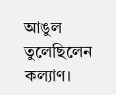আঙুল তুলেছিলেন কল্যাণ।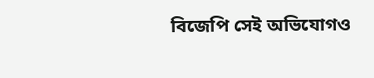বিজেপি সেই অভিযোগও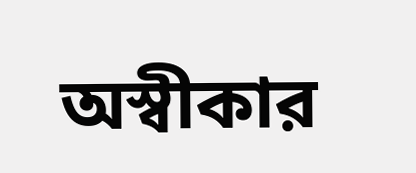অস্বীকার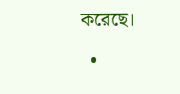করেছে।

  •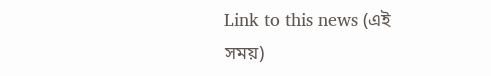Link to this news (এই সময়)